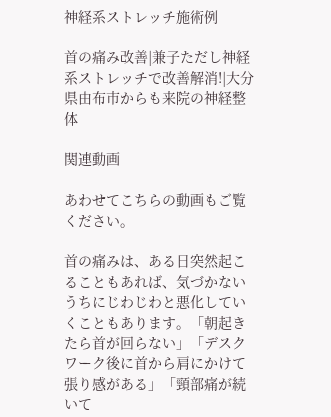神経系ストレッチ施術例

首の痛み改善|兼子ただし神経系ストレッチで改善解消!|大分県由布市からも来院の神経整体

関連動画

あわせてこちらの動画もご覧ください。

首の痛みは、ある日突然起こることもあれば、気づかないうちにじわじわと悪化していくこともあります。「朝起きたら首が回らない」「デスクワーク後に首から肩にかけて張り感がある」「頸部痛が続いて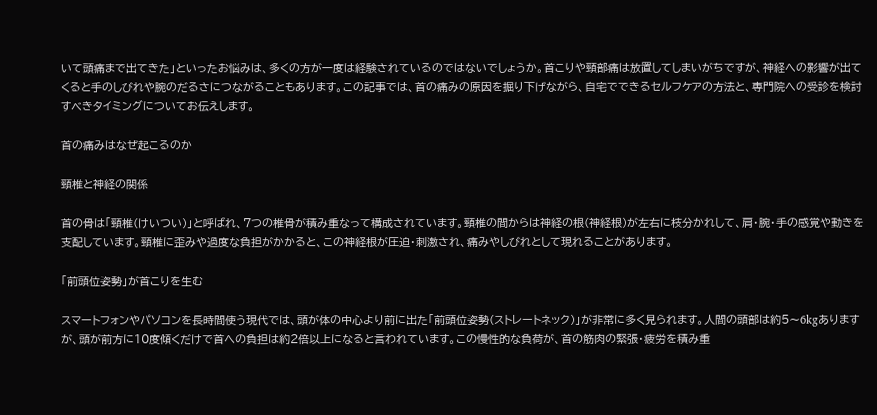いて頭痛まで出てきた」といったお悩みは、多くの方が一度は経験されているのではないでしょうか。首こりや頸部痛は放置してしまいがちですが、神経への影響が出てくると手のしびれや腕のだるさにつながることもあります。この記事では、首の痛みの原因を掘り下げながら、自宅でできるセルフケアの方法と、専門院への受診を検討すべきタイミングについてお伝えします。

首の痛みはなぜ起こるのか

頸椎と神経の関係

首の骨は「頸椎(けいつい)」と呼ばれ、7つの椎骨が積み重なって構成されています。頸椎の間からは神経の根(神経根)が左右に枝分かれして、肩・腕・手の感覚や動きを支配しています。頸椎に歪みや過度な負担がかかると、この神経根が圧迫・刺激され、痛みやしびれとして現れることがあります。

「前頭位姿勢」が首こりを生む

スマートフォンやパソコンを長時間使う現代では、頭が体の中心より前に出た「前頭位姿勢(ストレートネック)」が非常に多く見られます。人間の頭部は約5〜6kgありますが、頭が前方に10度傾くだけで首への負担は約2倍以上になると言われています。この慢性的な負荷が、首の筋肉の緊張・疲労を積み重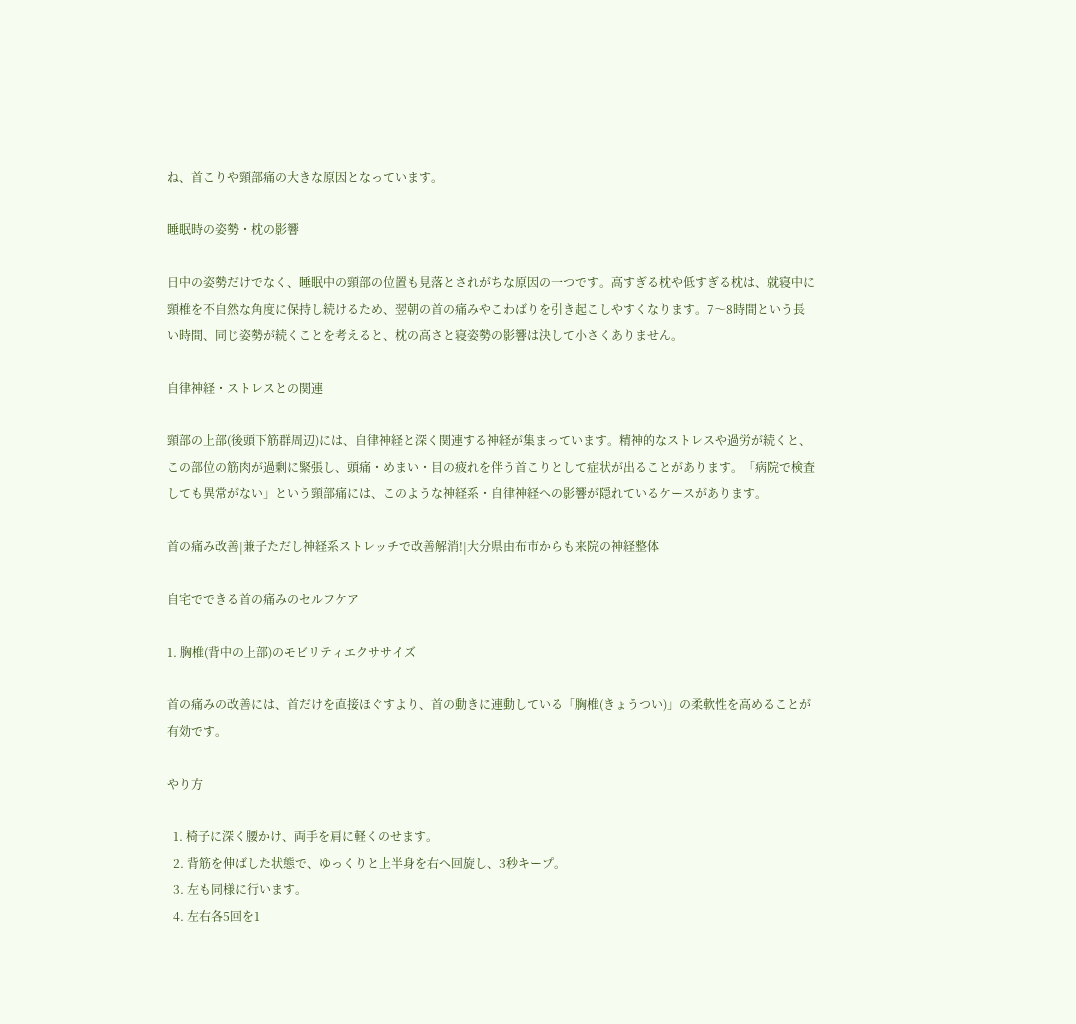ね、首こりや頸部痛の大きな原因となっています。

睡眠時の姿勢・枕の影響

日中の姿勢だけでなく、睡眠中の頸部の位置も見落とされがちな原因の一つです。高すぎる枕や低すぎる枕は、就寝中に頸椎を不自然な角度に保持し続けるため、翌朝の首の痛みやこわばりを引き起こしやすくなります。7〜8時間という長い時間、同じ姿勢が続くことを考えると、枕の高さと寝姿勢の影響は決して小さくありません。

自律神経・ストレスとの関連

頸部の上部(後頭下筋群周辺)には、自律神経と深く関連する神経が集まっています。精神的なストレスや過労が続くと、この部位の筋肉が過剰に緊張し、頭痛・めまい・目の疲れを伴う首こりとして症状が出ることがあります。「病院で検査しても異常がない」という頸部痛には、このような神経系・自律神経への影響が隠れているケースがあります。

首の痛み改善|兼子ただし神経系ストレッチで改善解消!|大分県由布市からも来院の神経整体

自宅でできる首の痛みのセルフケア

1. 胸椎(背中の上部)のモビリティエクササイズ

首の痛みの改善には、首だけを直接ほぐすより、首の動きに連動している「胸椎(きょうつい)」の柔軟性を高めることが有効です。

やり方

  1. 椅子に深く腰かけ、両手を肩に軽くのせます。
  2. 背筋を伸ばした状態で、ゆっくりと上半身を右へ回旋し、3秒キープ。
  3. 左も同様に行います。
  4. 左右各5回を1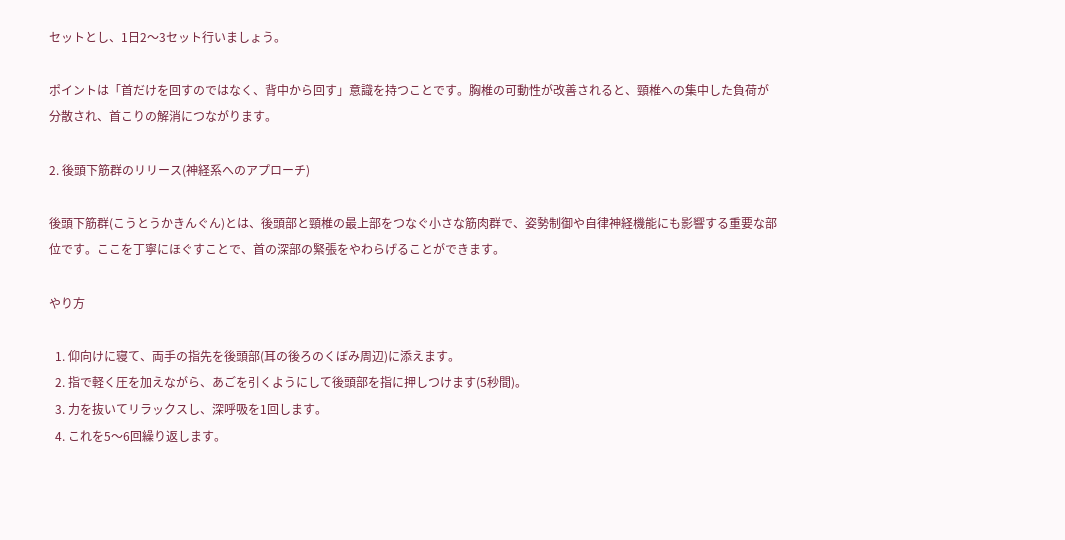セットとし、1日2〜3セット行いましょう。

ポイントは「首だけを回すのではなく、背中から回す」意識を持つことです。胸椎の可動性が改善されると、頸椎への集中した負荷が分散され、首こりの解消につながります。

2. 後頭下筋群のリリース(神経系へのアプローチ)

後頭下筋群(こうとうかきんぐん)とは、後頭部と頸椎の最上部をつなぐ小さな筋肉群で、姿勢制御や自律神経機能にも影響する重要な部位です。ここを丁寧にほぐすことで、首の深部の緊張をやわらげることができます。

やり方

  1. 仰向けに寝て、両手の指先を後頭部(耳の後ろのくぼみ周辺)に添えます。
  2. 指で軽く圧を加えながら、あごを引くようにして後頭部を指に押しつけます(5秒間)。
  3. 力を抜いてリラックスし、深呼吸を1回します。
  4. これを5〜6回繰り返します。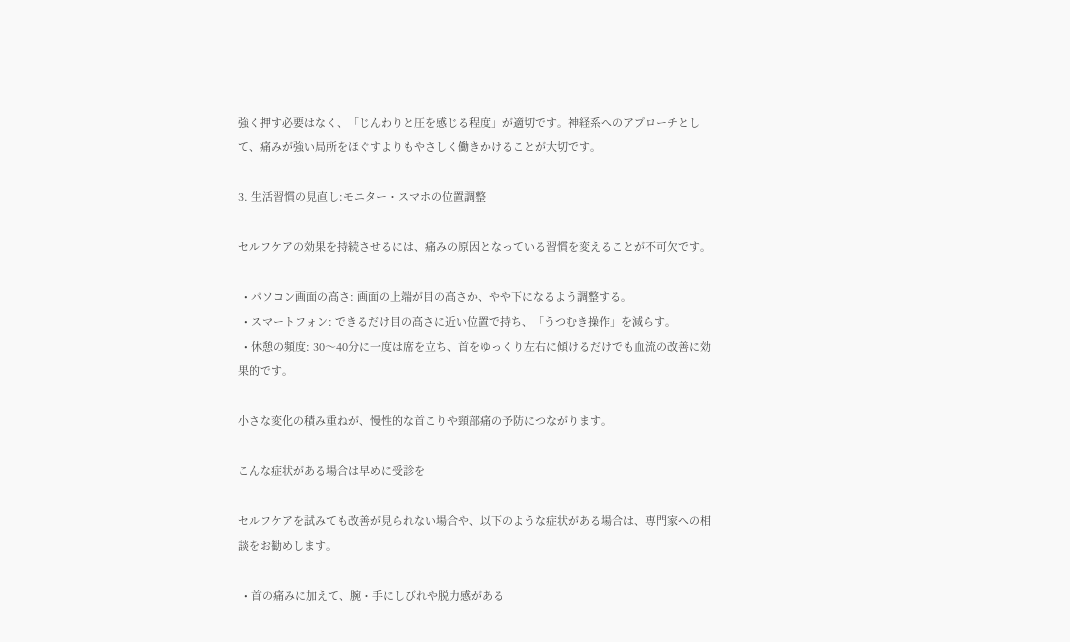強く押す必要はなく、「じんわりと圧を感じる程度」が適切です。神経系へのアプローチとして、痛みが強い局所をほぐすよりもやさしく働きかけることが大切です。

3. 生活習慣の見直し:モニター・スマホの位置調整

セルフケアの効果を持続させるには、痛みの原因となっている習慣を変えることが不可欠です。

  • パソコン画面の高さ: 画面の上端が目の高さか、やや下になるよう調整する。
  • スマートフォン: できるだけ目の高さに近い位置で持ち、「うつむき操作」を減らす。
  • 休憩の頻度: 30〜40分に一度は席を立ち、首をゆっくり左右に傾けるだけでも血流の改善に効果的です。

小さな変化の積み重ねが、慢性的な首こりや頸部痛の予防につながります。

こんな症状がある場合は早めに受診を

セルフケアを試みても改善が見られない場合や、以下のような症状がある場合は、専門家への相談をお勧めします。

  • 首の痛みに加えて、腕・手にしびれや脱力感がある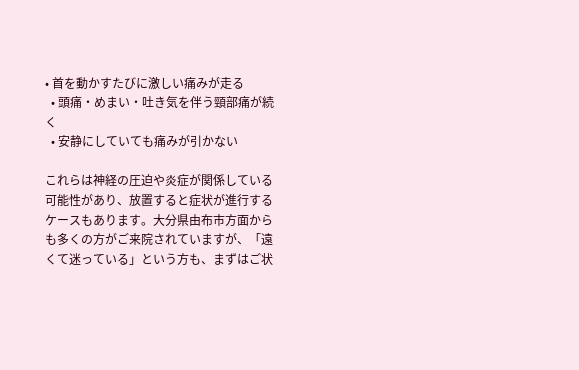• 首を動かすたびに激しい痛みが走る
  • 頭痛・めまい・吐き気を伴う頸部痛が続く
  • 安静にしていても痛みが引かない

これらは神経の圧迫や炎症が関係している可能性があり、放置すると症状が進行するケースもあります。大分県由布市方面からも多くの方がご来院されていますが、「遠くて迷っている」という方も、まずはご状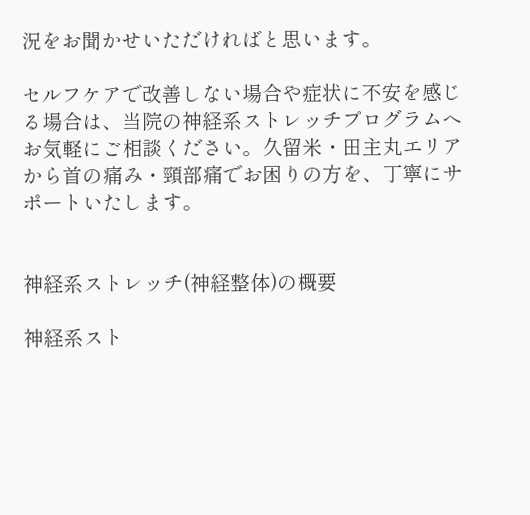況をお聞かせいただければと思います。

セルフケアで改善しない場合や症状に不安を感じる場合は、当院の神経系ストレッチプログラムへお気軽にご相談ください。久留米・田主丸エリアから首の痛み・頸部痛でお困りの方を、丁寧にサポートいたします。


神経系ストレッチ(神経整体)の概要

神経系スト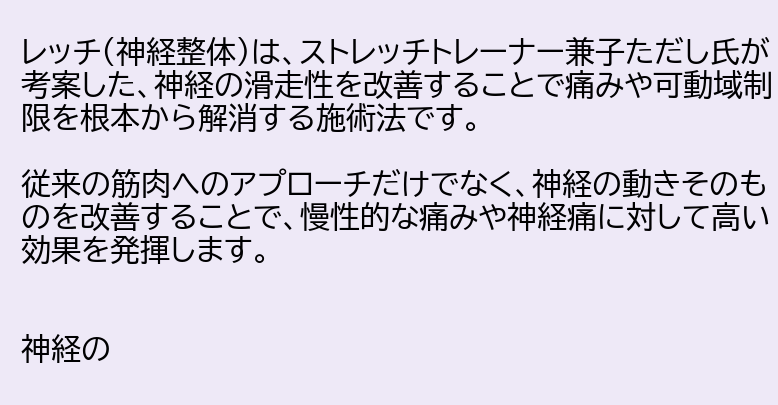レッチ(神経整体)は、ストレッチトレーナー兼子ただし氏が考案した、神経の滑走性を改善することで痛みや可動域制限を根本から解消する施術法です。

従来の筋肉へのアプローチだけでなく、神経の動きそのものを改善することで、慢性的な痛みや神経痛に対して高い効果を発揮します。


神経の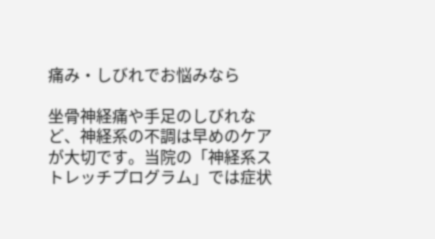痛み・しびれでお悩みなら

坐骨神経痛や手足のしびれなど、神経系の不調は早めのケアが大切です。当院の「神経系ストレッチプログラム」では症状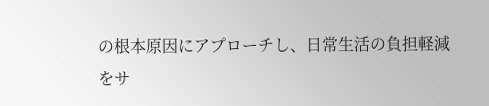の根本原因にアプローチし、日常生活の負担軽減をサ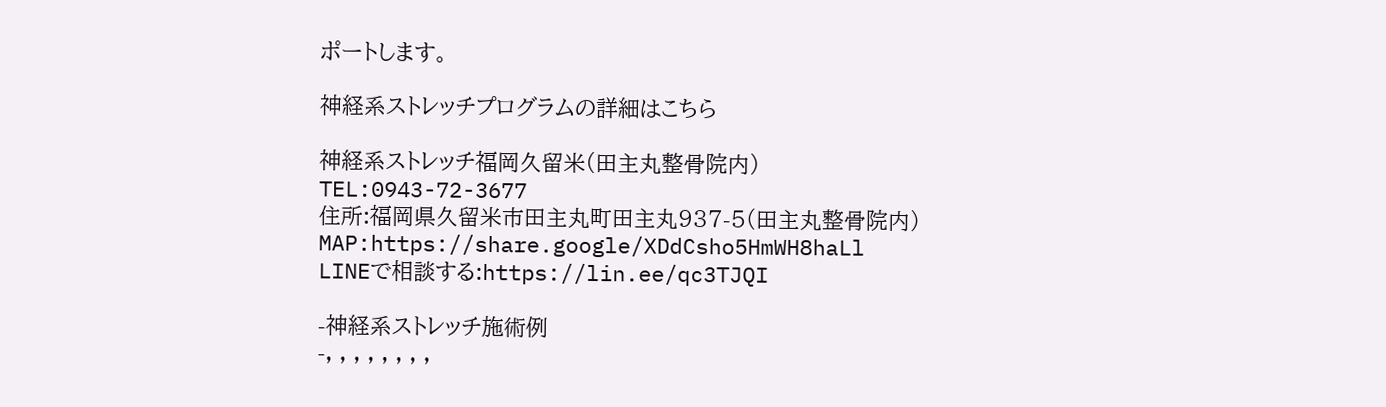ポートします。

神経系ストレッチプログラムの詳細はこちら

神経系ストレッチ福岡久留米(田主丸整骨院内)
TEL:0943-72-3677
住所:福岡県久留米市田主丸町田主丸937-5(田主丸整骨院内)
MAP:https://share.google/XDdCsho5HmWH8haLl
LINEで相談する:https://lin.ee/qc3TJQI

-神経系ストレッチ施術例
-, , , , , , , ,